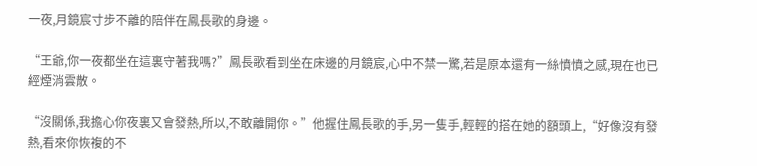一夜,月鏡宸寸步不離的陪伴在鳳長歌的身邊。

“王爺,你一夜都坐在這裏守著我嗎?”鳳長歌看到坐在床邊的月鏡宸,心中不禁一驚,若是原本還有一絲憤憤之感,現在也已經煙消雲散。

“沒關係,我擔心你夜裏又會發熱,所以,不敢離開你。”他握住鳳長歌的手,另一隻手,輕輕的搭在她的額頭上,“好像沒有發熱,看來你恢複的不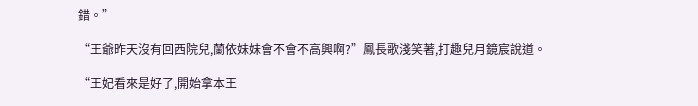錯。”

“王爺昨天沒有回西院兒,蘭依妹妹會不會不高興啊?”鳳長歌淺笑著,打趣兒月鏡宸說道。

“王妃看來是好了,開始拿本王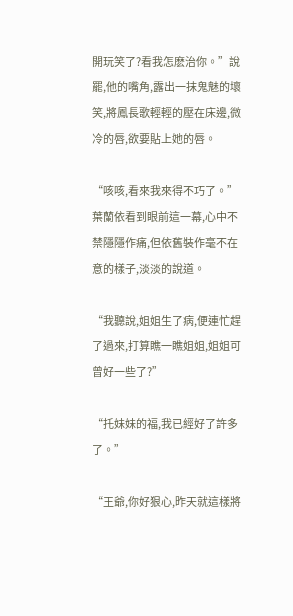開玩笑了?看我怎麽治你。”說罷,他的嘴角,露出一抹鬼魅的壞笑,將鳳長歌輕輕的壓在床邊,微冷的唇,欲要貼上她的唇。

“咳咳,看來我來得不巧了。”葉蘭依看到眼前這一幕,心中不禁隱隱作痛,但依舊裝作毫不在意的樣子,淡淡的說道。

“我聽說,姐姐生了病,便連忙趕了過來,打算瞧一瞧姐姐,姐姐可曾好一些了?”

“托妹妹的福,我已經好了許多了。”

“王爺,你好狠心,昨天就這樣將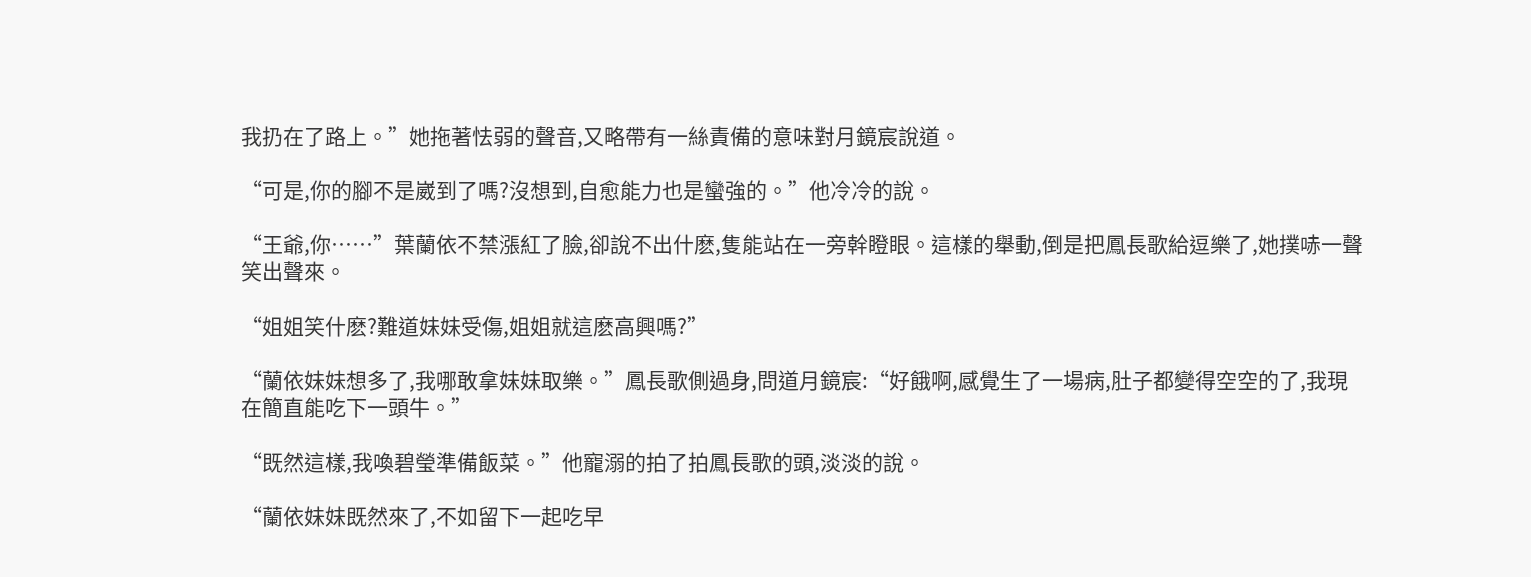我扔在了路上。”她拖著怯弱的聲音,又略帶有一絲責備的意味對月鏡宸說道。

“可是,你的腳不是崴到了嗎?沒想到,自愈能力也是蠻強的。”他冷冷的說。

“王爺,你……”葉蘭依不禁漲紅了臉,卻說不出什麽,隻能站在一旁幹瞪眼。這樣的舉動,倒是把鳳長歌給逗樂了,她撲哧一聲笑出聲來。

“姐姐笑什麽?難道妹妹受傷,姐姐就這麽高興嗎?”

“蘭依妹妹想多了,我哪敢拿妹妹取樂。”鳳長歌側過身,問道月鏡宸:“好餓啊,感覺生了一場病,肚子都變得空空的了,我現在簡直能吃下一頭牛。”

“既然這樣,我喚碧瑩準備飯菜。”他寵溺的拍了拍鳳長歌的頭,淡淡的說。

“蘭依妹妹既然來了,不如留下一起吃早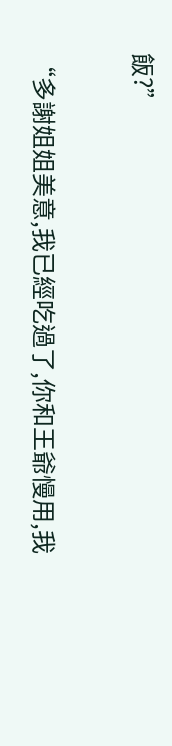飯?”

“多謝姐姐美意,我已經吃過了,你和王爺慢用,我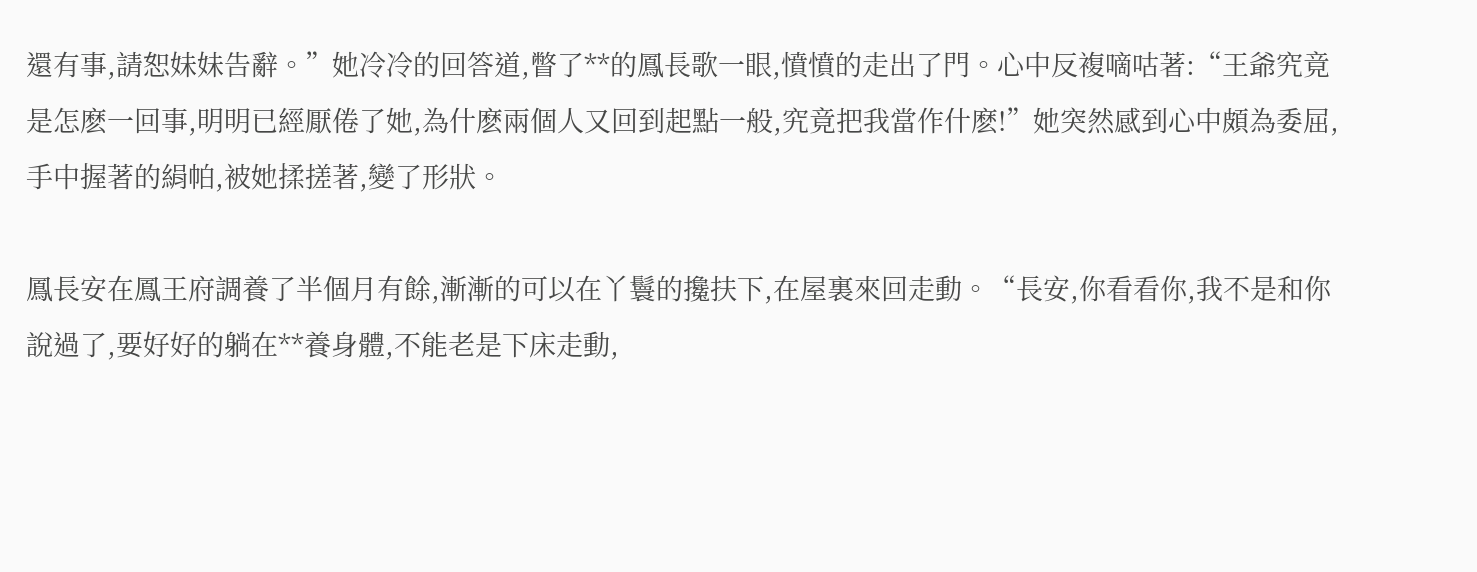還有事,請恕妹妹告辭。”她冷冷的回答道,瞥了**的鳳長歌一眼,憤憤的走出了門。心中反複嘀咕著:“王爺究竟是怎麽一回事,明明已經厭倦了她,為什麽兩個人又回到起點一般,究竟把我當作什麽!”她突然感到心中頗為委屈,手中握著的絹帕,被她揉搓著,變了形狀。

鳳長安在鳳王府調養了半個月有餘,漸漸的可以在丫鬟的攙扶下,在屋裏來回走動。“長安,你看看你,我不是和你說過了,要好好的躺在**養身體,不能老是下床走動,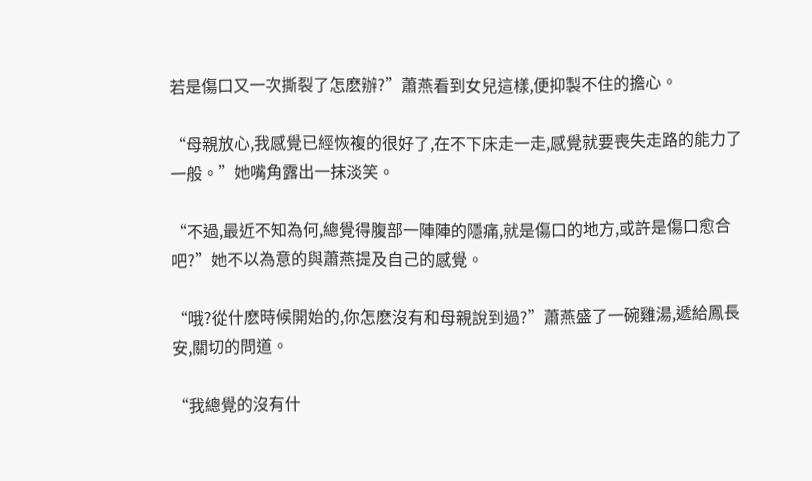若是傷口又一次撕裂了怎麽辦?”蕭燕看到女兒這樣,便抑製不住的擔心。

“母親放心,我感覺已經恢複的很好了,在不下床走一走,感覺就要喪失走路的能力了一般。”她嘴角露出一抹淡笑。

“不過,最近不知為何,總覺得腹部一陣陣的隱痛,就是傷口的地方,或許是傷口愈合吧?”她不以為意的與蕭燕提及自己的感覺。

“哦?從什麽時候開始的,你怎麽沒有和母親說到過?”蕭燕盛了一碗雞湯,遞給鳳長安,關切的問道。

“我總覺的沒有什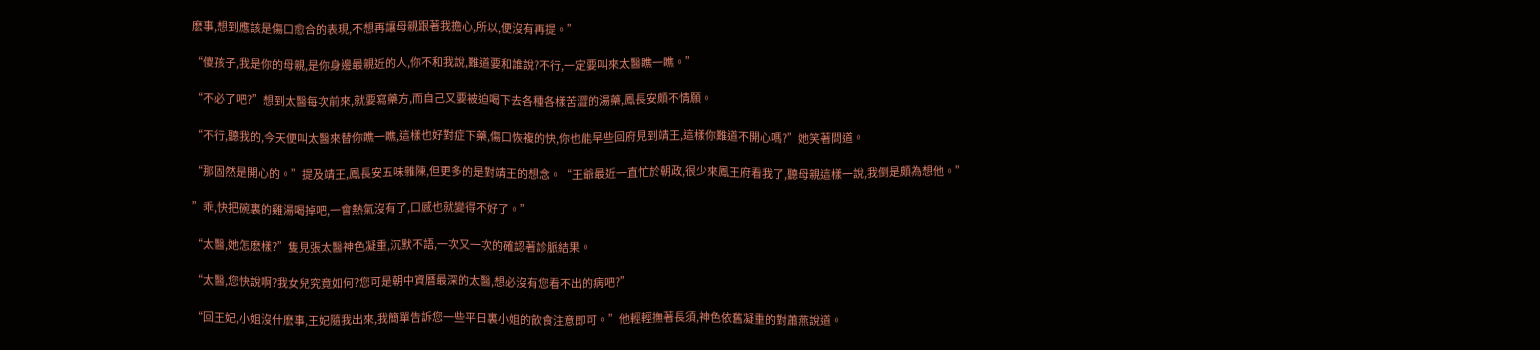麽事,想到應該是傷口愈合的表現,不想再讓母親跟著我擔心,所以,便沒有再提。”

“傻孩子,我是你的母親,是你身邊最親近的人,你不和我說,難道要和誰說?不行,一定要叫來太醫瞧一瞧。”

“不必了吧?”想到太醫每次前來,就要寫藥方,而自己又要被迫喝下去各種各樣苦澀的湯藥,鳳長安頗不情願。

“不行,聽我的,今天便叫太醫來替你瞧一瞧,這樣也好對症下藥,傷口恢複的快,你也能早些回府見到靖王,這樣你難道不開心嗎?”她笑著問道。

“那固然是開心的。”提及靖王,鳳長安五味雜陳,但更多的是對靖王的想念。“王爺最近一直忙於朝政,很少來鳳王府看我了,聽母親這樣一說,我倒是頗為想他。”

”乖,快把碗裏的雞湯喝掉吧,一會熱氣沒有了,口感也就變得不好了。”

“太醫,她怎麽樣?”隻見張太醫神色凝重,沉默不語,一次又一次的確認著診脈結果。

“太醫,您快說啊?我女兒究竟如何?您可是朝中資曆最深的太醫,想必沒有您看不出的病吧?”

“回王妃,小姐沒什麽事,王妃隨我出來,我簡單告訴您一些平日裏小姐的飲食注意即可。”他輕輕撫著長須,神色依舊凝重的對蕭燕說道。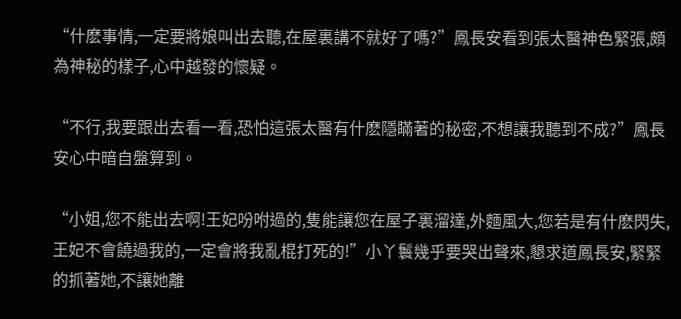“什麽事情,一定要將娘叫出去聽,在屋裏講不就好了嗎?”鳳長安看到張太醫神色緊張,頗為神秘的樣子,心中越發的懷疑。

“不行,我要跟出去看一看,恐怕這張太醫有什麽隱瞞著的秘密,不想讓我聽到不成?”鳳長安心中暗自盤算到。

“小姐,您不能出去啊!王妃吩咐過的,隻能讓您在屋子裏溜達,外麵風大,您若是有什麽閃失,王妃不會饒過我的,一定會將我亂棍打死的!”小丫鬟幾乎要哭出聲來,懇求道鳳長安,緊緊的抓著她,不讓她離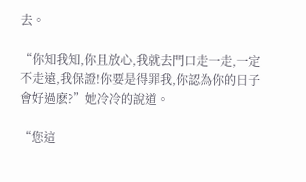去。

“你知我知,你且放心,我就去門口走一走,一定不走遠,我保證!你要是得罪我,你認為你的日子會好過麽?”她冷冷的說道。

“您這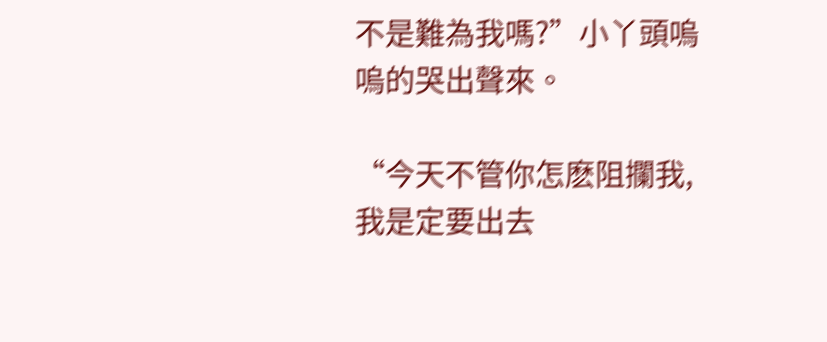不是難為我嗎?”小丫頭嗚嗚的哭出聲來。

“今天不管你怎麽阻攔我,我是定要出去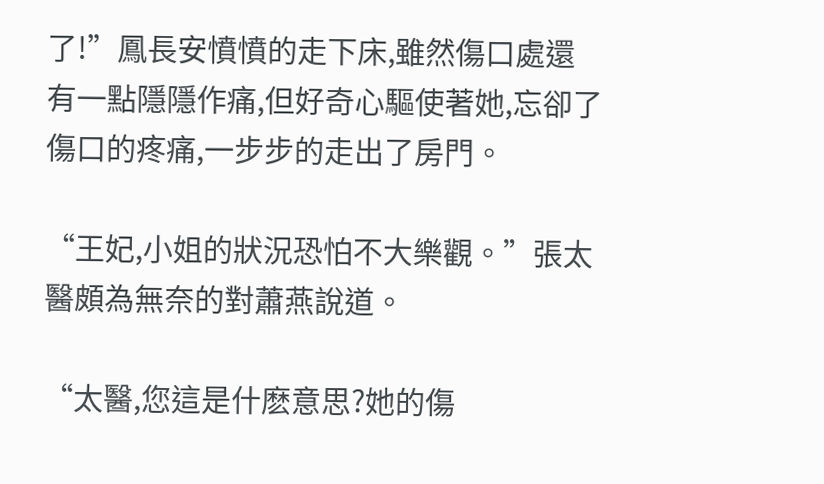了!”鳳長安憤憤的走下床,雖然傷口處還有一點隱隱作痛,但好奇心驅使著她,忘卻了傷口的疼痛,一步步的走出了房門。

“王妃,小姐的狀況恐怕不大樂觀。”張太醫頗為無奈的對蕭燕說道。

“太醫,您這是什麽意思?她的傷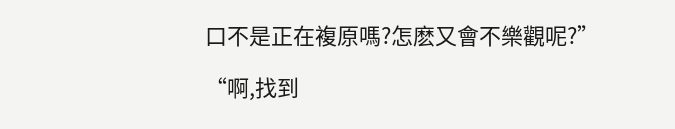口不是正在複原嗎?怎麽又會不樂觀呢?”

“啊,找到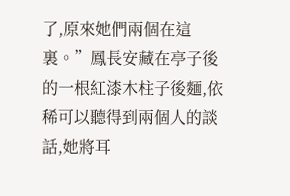了,原來她們兩個在這裏。”鳳長安藏在亭子後的一根紅漆木柱子後麵,依稀可以聽得到兩個人的談話,她將耳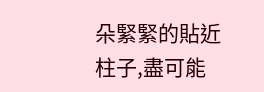朵緊緊的貼近柱子,盡可能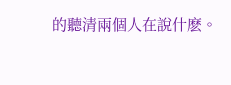的聽清兩個人在說什麽。